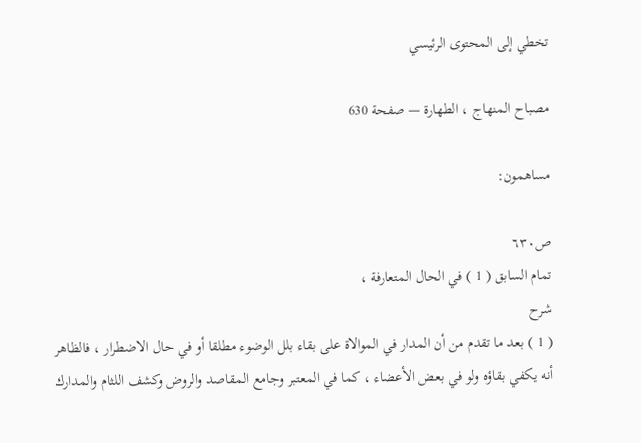تخطي إلى المحتوى الرئيسي

مصباح المنهاج ، الطهارة — صفحة 630

مساهمون:

ص٦٣٠
تمام السابق ( 1 ) في الحال المتعارفة ،
شرح
( 1 ) بعد ما تقدم من أن المدار في الموالاة على بقاء بلل الوضوء مطلقا أو في حال الاضطرار ، فالظاهر أنه يكفي بقاؤه ولو في بعض الأعضاء ، كما في المعتبر وجامع المقاصد والروض وكشف اللثام والمدارك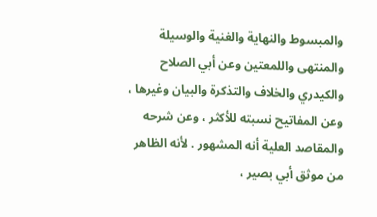والمبسوط والنهاية والغنية والوسيلة والمنتهى واللمعتين وعن أبي الصلاح والكيدري والخلاف والتذكرة والبيان وغيرها ، وعن المفاتيح نسبته للأكثر ، وعن شرحه والمقاصد العلية أنه المشهور . لأنه الظاهر من موثق أبي بصير ،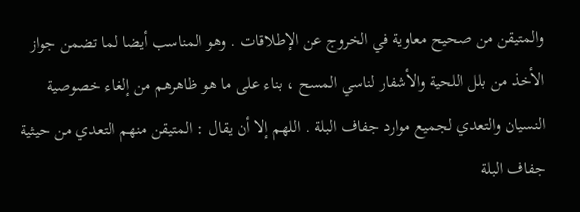والمتيقن من صحيح معاوية في الخروج عن الإطلاقات . وهو المناسب أيضا لما تضمن جواز الأخذ من بلل اللحية والأشفار لناسي المسح ، بناء على ما هو ظاهرهم من إلغاء خصوصية النسيان والتعدي لجميع موارد جفاف البلة . اللهم إلا أن يقال : المتيقن منهم التعدي من حيثية جفاف البلة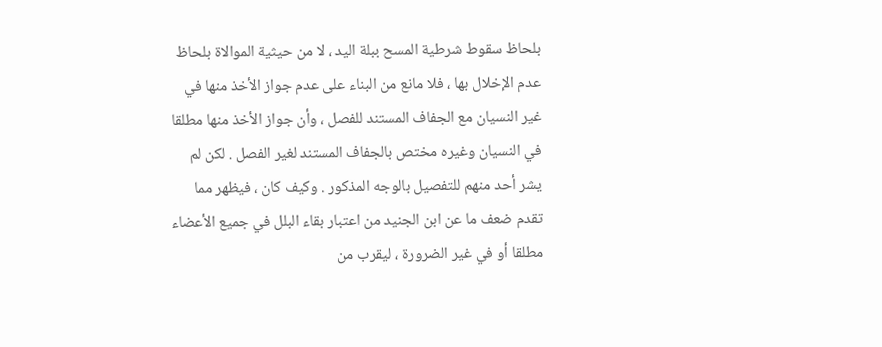بلحاظ سقوط شرطية المسح ببلة اليد ، لا من حيثية الموالاة بلحاظ عدم الإخلال بها ، فلا مانع من البناء على عدم جواز الأخذ منها في غير النسيان مع الجفاف المستند للفصل ، وأن جواز الأخذ منها مطلقا في النسيان وغيره مختص بالجفاف المستند لغير الفصل . لكن لم يشر أحد منهم للتفصيل بالوجه المذكور . وكيف كان ، فيظهر مما تقدم ضعف ما عن ابن الجنيد من اعتبار بقاء البلل في جميع الأعضاء مطلقا أو في غير الضرورة ، ليقرب من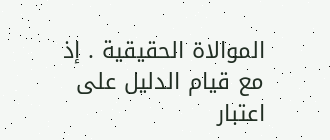الموالاة الحقيقية . إذ مع قيام الدليل على اعتبار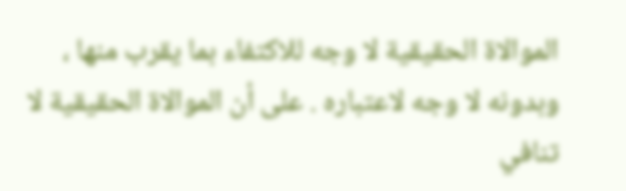الموالاة الحقيقية لا وجه للاكتفاء بما يقرب منها ، وبدونه لا وجه لاعتباره . على أن الموالاة الحقيقية لا تنافي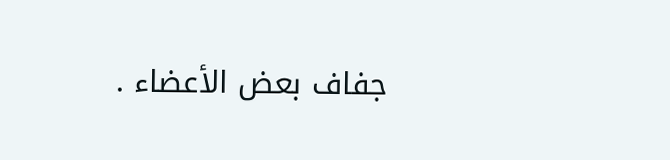جفاف بعض الأعضاء .